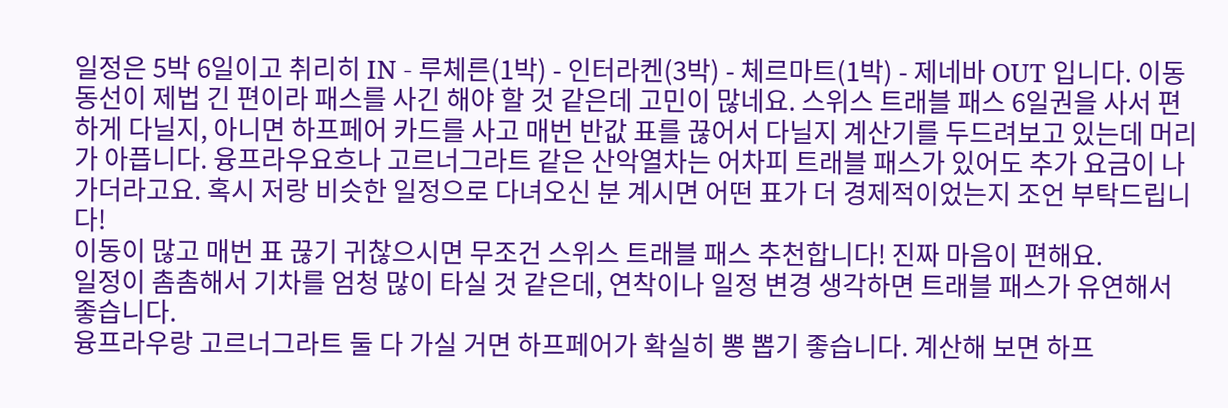일정은 5박 6일이고 취리히 IN - 루체른(1박) - 인터라켄(3박) - 체르마트(1박) - 제네바 OUT 입니다. 이동 동선이 제법 긴 편이라 패스를 사긴 해야 할 것 같은데 고민이 많네요. 스위스 트래블 패스 6일권을 사서 편하게 다닐지, 아니면 하프페어 카드를 사고 매번 반값 표를 끊어서 다닐지 계산기를 두드려보고 있는데 머리가 아픕니다. 융프라우요흐나 고르너그라트 같은 산악열차는 어차피 트래블 패스가 있어도 추가 요금이 나가더라고요. 혹시 저랑 비슷한 일정으로 다녀오신 분 계시면 어떤 표가 더 경제적이었는지 조언 부탁드립니다!
이동이 많고 매번 표 끊기 귀찮으시면 무조건 스위스 트래블 패스 추천합니다! 진짜 마음이 편해요.
일정이 촘촘해서 기차를 엄청 많이 타실 것 같은데, 연착이나 일정 변경 생각하면 트래블 패스가 유연해서 좋습니다.
융프라우랑 고르너그라트 둘 다 가실 거면 하프페어가 확실히 뽕 뽑기 좋습니다. 계산해 보면 하프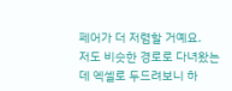페어가 더 저렴할 거예요.
저도 비슷한 경로로 다녀왔는데 엑셀로 두드려보니 하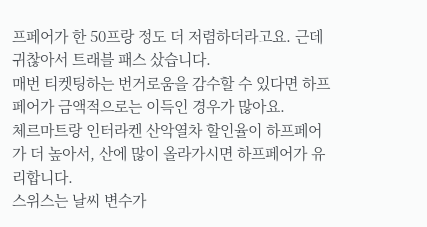프페어가 한 50프랑 정도 더 저렴하더라고요. 근데 귀찮아서 트래블 패스 샀습니다.
매번 티켓팅하는 번거로움을 감수할 수 있다면 하프페어가 금액적으로는 이득인 경우가 많아요.
체르마트랑 인터라켄 산악열차 할인율이 하프페어가 더 높아서, 산에 많이 올라가시면 하프페어가 유리합니다.
스위스는 날씨 변수가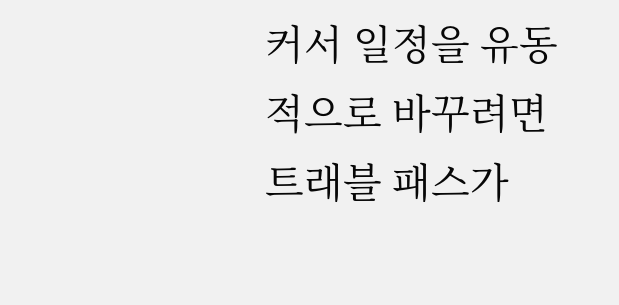커서 일정을 유동적으로 바꾸려면 트래블 패스가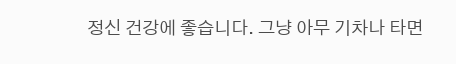정신 건강에 좋습니다. 그냥 아무 기차나 타면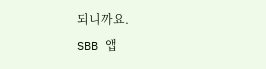되니까요.
SBB 앱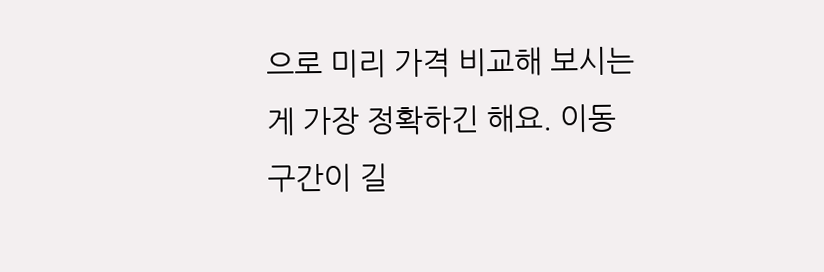으로 미리 가격 비교해 보시는 게 가장 정확하긴 해요. 이동 구간이 길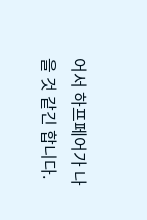어서 하프페어가 나을 것 같긴 합니다.